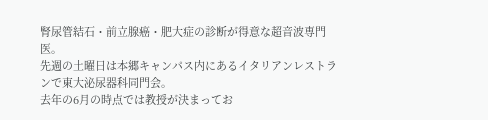腎尿管結石・前立腺癌・肥大症の診断が得意な超音波専門医。
先週の土曜日は本郷キャンパス内にあるイタリアンレストランで東大泌尿器科同門会。
去年の6月の時点では教授が決まってお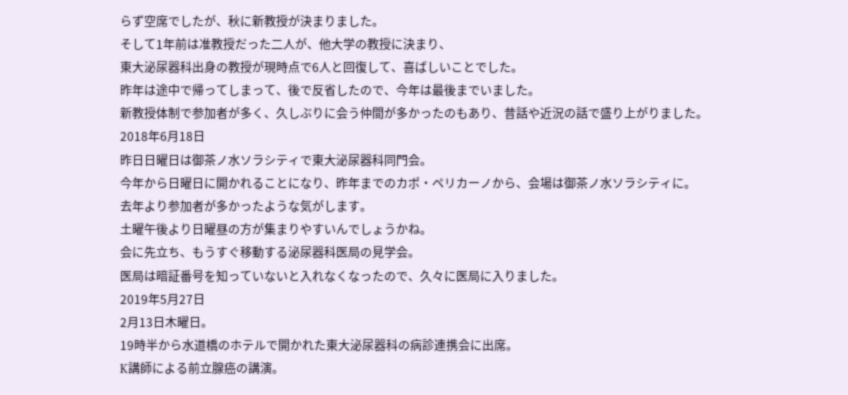らず空席でしたが、秋に新教授が決まりました。
そして1年前は准教授だった二人が、他大学の教授に決まり、
東大泌尿器科出身の教授が現時点で6人と回復して、喜ばしいことでした。
昨年は途中で帰ってしまって、後で反省したので、今年は最後までいました。
新教授体制で参加者が多く、久しぶりに会う仲間が多かったのもあり、昔話や近況の話で盛り上がりました。
2018年6月18日
昨日日曜日は御茶ノ水ソラシティで東大泌尿器科同門会。
今年から日曜日に開かれることになり、昨年までのカポ・ペリカーノから、会場は御茶ノ水ソラシティに。
去年より参加者が多かったような気がします。
土曜午後より日曜昼の方が集まりやすいんでしょうかね。
会に先立ち、もうすぐ移動する泌尿器科医局の見学会。
医局は暗証番号を知っていないと入れなくなったので、久々に医局に入りました。
2019年5月27日
2月13日木曜日。
19時半から水道橋のホテルで開かれた東大泌尿器科の病診連携会に出席。
K講師による前立腺癌の講演。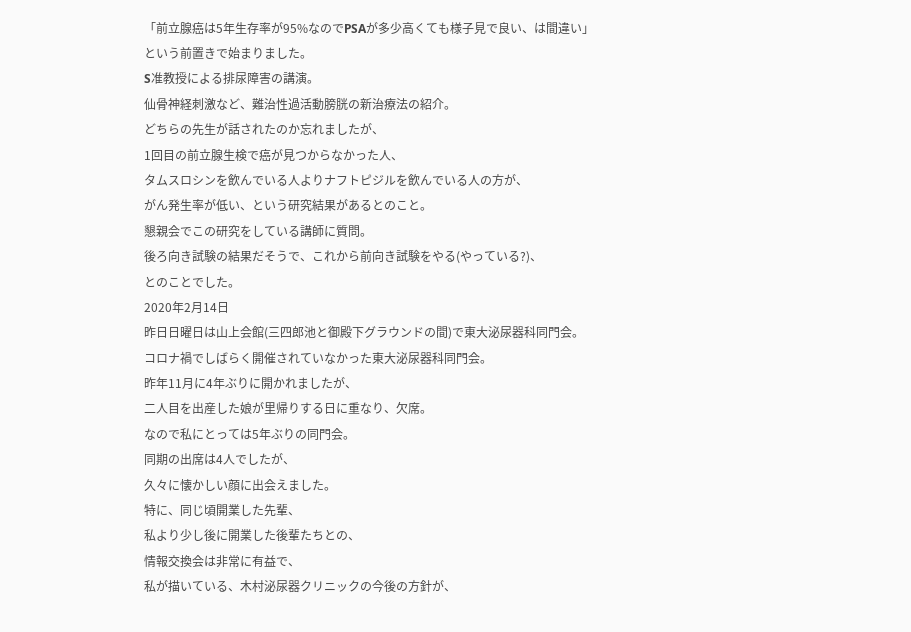「前立腺癌は5年生存率が95%なのでPSAが多少高くても様子見で良い、は間違い」
という前置きで始まりました。
S准教授による排尿障害の講演。
仙骨神経刺激など、難治性過活動膀胱の新治療法の紹介。
どちらの先生が話されたのか忘れましたが、
1回目の前立腺生検で癌が見つからなかった人、
タムスロシンを飲んでいる人よりナフトピジルを飲んでいる人の方が、
がん発生率が低い、という研究結果があるとのこと。
懇親会でこの研究をしている講師に質問。
後ろ向き試験の結果だそうで、これから前向き試験をやる(やっている?)、
とのことでした。
2020年2月14日
昨日日曜日は山上会館(三四郎池と御殿下グラウンドの間)で東大泌尿器科同門会。
コロナ禍でしばらく開催されていなかった東大泌尿器科同門会。
昨年11月に4年ぶりに開かれましたが、
二人目を出産した娘が里帰りする日に重なり、欠席。
なので私にとっては5年ぶりの同門会。
同期の出席は4人でしたが、
久々に懐かしい顔に出会えました。
特に、同じ頃開業した先輩、
私より少し後に開業した後輩たちとの、
情報交換会は非常に有益で、
私が描いている、木村泌尿器クリニックの今後の方針が、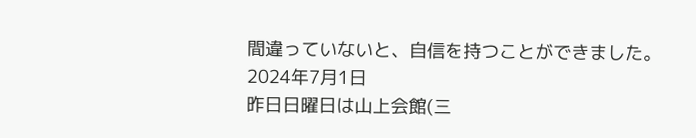間違っていないと、自信を持つことができました。
2024年7月1日
昨日日曜日は山上会館(三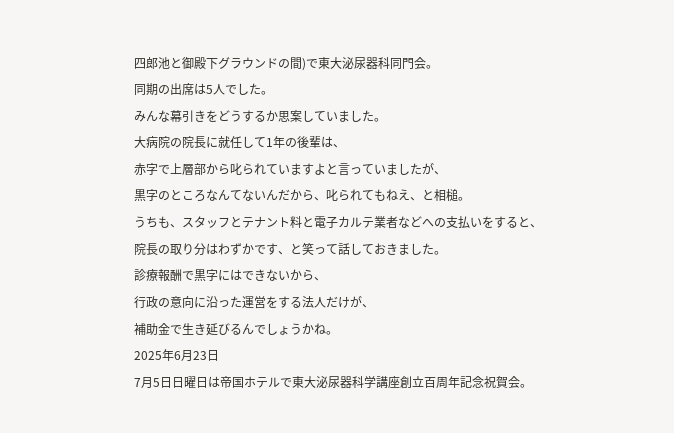四郎池と御殿下グラウンドの間)で東大泌尿器科同門会。
同期の出席は5人でした。
みんな幕引きをどうするか思案していました。
大病院の院長に就任して1年の後輩は、
赤字で上層部から叱られていますよと言っていましたが、
黒字のところなんてないんだから、叱られてもねえ、と相槌。
うちも、スタッフとテナント料と電子カルテ業者などへの支払いをすると、
院長の取り分はわずかです、と笑って話しておきました。
診療報酬で黒字にはできないから、
行政の意向に沿った運営をする法人だけが、
補助金で生き延びるんでしょうかね。
2025年6月23日
7月5日日曜日は帝国ホテルで東大泌尿器科学講座創立百周年記念祝賀会。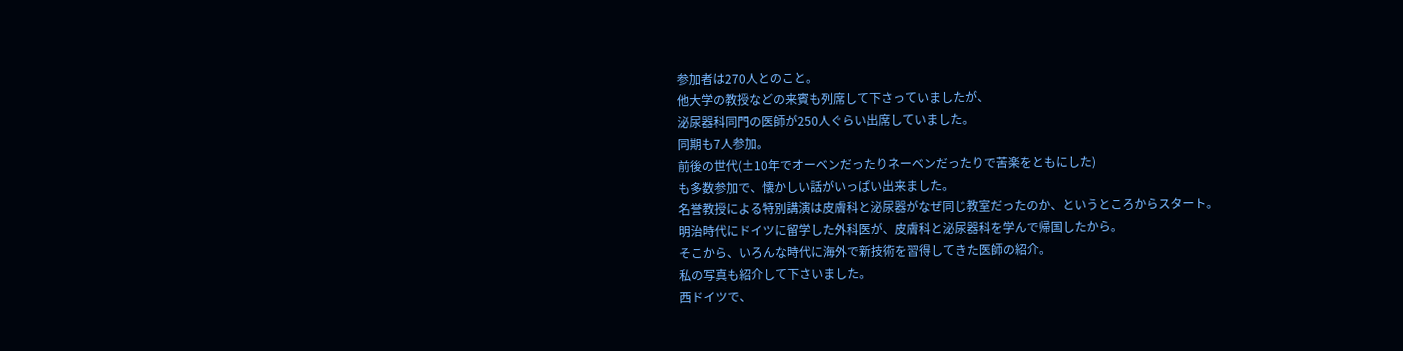参加者は270人とのこと。
他大学の教授などの来賓も列席して下さっていましたが、
泌尿器科同門の医師が250人ぐらい出席していました。
同期も7人参加。
前後の世代(±10年でオーベンだったりネーベンだったりで苦楽をともにした)
も多数参加で、懐かしい話がいっぱい出来ました。
名誉教授による特別講演は皮膚科と泌尿器がなぜ同じ教室だったのか、というところからスタート。
明治時代にドイツに留学した外科医が、皮膚科と泌尿器科を学んで帰国したから。
そこから、いろんな時代に海外で新技術を習得してきた医師の紹介。
私の写真も紹介して下さいました。
西ドイツで、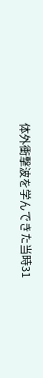体外衝撃波を学んできた当時31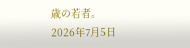歳の若者。
2026年7月5日